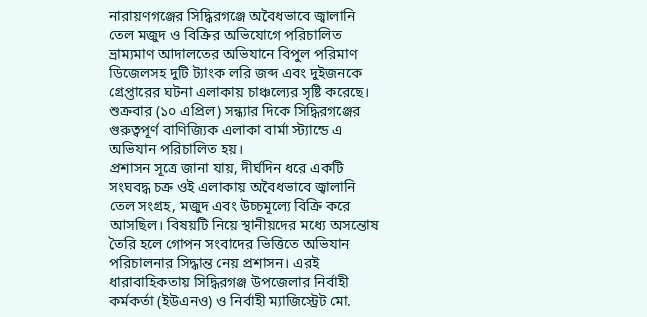নারায়ণগঞ্জের সিদ্ধিরগঞ্জে অবৈধভাবে জ্বালানি তেল মজুদ ও বিক্রির অভিযোগে পরিচালিত ভ্রাম্যমাণ আদালতের অভিযানে বিপুল পরিমাণ ডিজেলসহ দুটি ট্যাংক লরি জব্দ এবং দুইজনকে গ্রেপ্তারের ঘটনা এলাকায় চাঞ্চল্যের সৃষ্টি করেছে। শুক্রবার (১০ এপ্রিল) সন্ধ্যার দিকে সিদ্ধিরগঞ্জের গুরুত্বপূর্ণ বাণিজ্যিক এলাকা বার্মা স্ট্যান্ডে এ অভিযান পরিচালিত হয়।
প্রশাসন সূত্রে জানা যায়, দীর্ঘদিন ধরে একটি সংঘবদ্ধ চক্র ওই এলাকায় অবৈধভাবে জ্বালানি তেল সংগ্রহ, মজুদ এবং উচ্চমূল্যে বিক্রি করে আসছিল। বিষয়টি নিয়ে স্থানীয়দের মধ্যে অসন্তোষ তৈরি হলে গোপন সংবাদের ভিত্তিতে অভিযান পরিচালনার সিদ্ধান্ত নেয় প্রশাসন। এরই ধারাবাহিকতায় সিদ্ধিরগঞ্জ উপজেলার নির্বাহী কর্মকর্তা (ইউএনও) ও নির্বাহী ম্যাজিস্ট্রেট মো.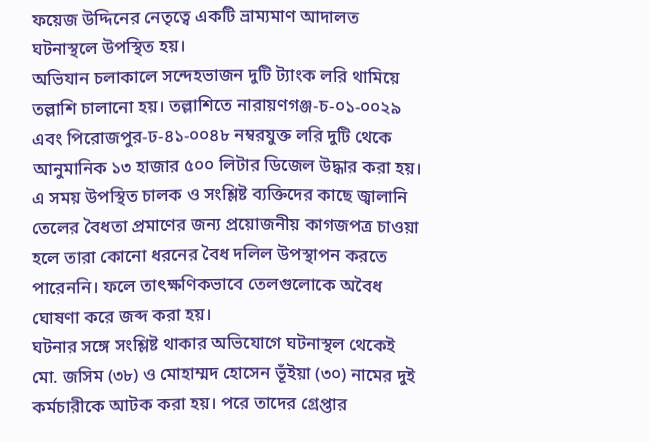ফয়েজ উদ্দিনের নেতৃত্বে একটি ভ্রাম্যমাণ আদালত ঘটনাস্থলে উপস্থিত হয়।
অভিযান চলাকালে সন্দেহভাজন দুটি ট্যাংক লরি থামিয়ে তল্লাশি চালানো হয়। তল্লাশিতে নারায়ণগঞ্জ-চ-০১-০০২৯ এবং পিরোজপুর-ঢ-৪১-০০৪৮ নম্বরযুক্ত লরি দুটি থেকে আনুমানিক ১৩ হাজার ৫০০ লিটার ডিজেল উদ্ধার করা হয়। এ সময় উপস্থিত চালক ও সংশ্লিষ্ট ব্যক্তিদের কাছে জ্বালানি তেলের বৈধতা প্রমাণের জন্য প্রয়োজনীয় কাগজপত্র চাওয়া হলে তারা কোনো ধরনের বৈধ দলিল উপস্থাপন করতে পারেননি। ফলে তাৎক্ষণিকভাবে তেলগুলোকে অবৈধ ঘোষণা করে জব্দ করা হয়।
ঘটনার সঙ্গে সংশ্লিষ্ট থাকার অভিযোগে ঘটনাস্থল থেকেই মো. জসিম (৩৮) ও মোহাম্মদ হোসেন ভূঁইয়া (৩০) নামের দুই কর্মচারীকে আটক করা হয়। পরে তাদের গ্রেপ্তার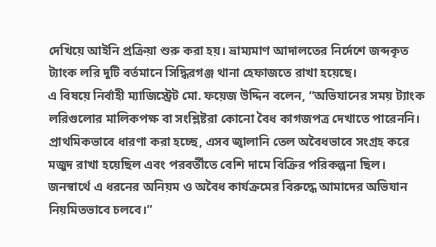দেখিয়ে আইনি প্রক্রিয়া শুরু করা হয়। ভ্রাম্যমাণ আদালতের নির্দেশে জব্দকৃত ট্যাংক লরি দুটি বর্তমানে সিদ্ধিরগঞ্জ থানা হেফাজতে রাখা হয়েছে।
এ বিষয়ে নির্বাহী ম্যাজিস্ট্রেট মো. ফয়েজ উদ্দিন বলেন, “অভিযানের সময় ট্যাংক লরিগুলোর মালিকপক্ষ বা সংশ্লিষ্টরা কোনো বৈধ কাগজপত্র দেখাতে পারেননি। প্রাথমিকভাবে ধারণা করা হচ্ছে, এসব জ্বালানি তেল অবৈধভাবে সংগ্রহ করে মজুদ রাখা হয়েছিল এবং পরবর্তীতে বেশি দামে বিক্রির পরিকল্পনা ছিল। জনস্বার্থে এ ধরনের অনিয়ম ও অবৈধ কার্যক্রমের বিরুদ্ধে আমাদের অভিযান নিয়মিতভাবে চলবে।”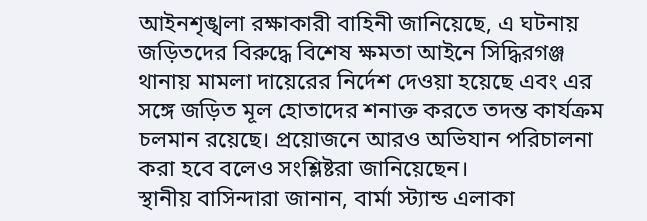আইনশৃঙ্খলা রক্ষাকারী বাহিনী জানিয়েছে, এ ঘটনায় জড়িতদের বিরুদ্ধে বিশেষ ক্ষমতা আইনে সিদ্ধিরগঞ্জ থানায় মামলা দায়েরের নির্দেশ দেওয়া হয়েছে এবং এর সঙ্গে জড়িত মূল হোতাদের শনাক্ত করতে তদন্ত কার্যক্রম চলমান রয়েছে। প্রয়োজনে আরও অভিযান পরিচালনা করা হবে বলেও সংশ্লিষ্টরা জানিয়েছেন।
স্থানীয় বাসিন্দারা জানান, বার্মা স্ট্যান্ড এলাকা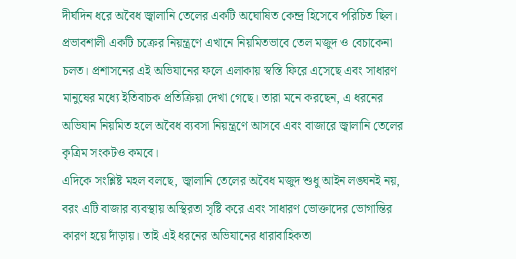দীর্ঘদিন ধরে অবৈধ জ্বালানি তেলের একটি অঘোষিত কেন্দ্র হিসেবে পরিচিত ছিল। প্রভাবশালী একটি চক্রের নিয়ন্ত্রণে এখানে নিয়মিতভাবে তেল মজুদ ও বেচাকেনা চলত। প্রশাসনের এই অভিযানের ফলে এলাকায় স্বস্তি ফিরে এসেছে এবং সাধারণ মানুষের মধ্যে ইতিবাচক প্রতিক্রিয়া দেখা গেছে। তারা মনে করছেন, এ ধরনের অভিযান নিয়মিত হলে অবৈধ ব্যবসা নিয়ন্ত্রণে আসবে এবং বাজারে জ্বালানি তেলের কৃত্রিম সংকটও কমবে।
এদিকে সংশ্লিষ্ট মহল বলছে, জ্বালানি তেলের অবৈধ মজুদ শুধু আইন লঙ্ঘনই নয়, বরং এটি বাজার ব্যবস্থায় অস্থিরতা সৃষ্টি করে এবং সাধারণ ভোক্তাদের ভোগান্তির কারণ হয়ে দাঁড়ায়। তাই এই ধরনের অভিযানের ধারাবাহিকতা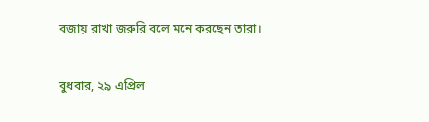বজায় রাখা জরুরি বলে মনে করছেন তারা।

বুধবার, ২৯ এপ্রিল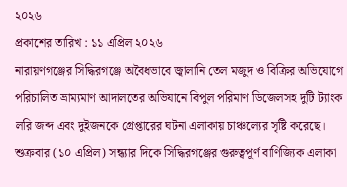২০২৬
প্রকাশের তারিখ : ১১ এপ্রিল ২০২৬
নারায়ণগঞ্জের সিদ্ধিরগঞ্জে অবৈধভাবে জ্বালানি তেল মজুদ ও বিক্রির অভিযোগে পরিচালিত ভ্রাম্যমাণ আদালতের অভিযানে বিপুল পরিমাণ ডিজেলসহ দুটি ট্যাংক লরি জব্দ এবং দুইজনকে গ্রেপ্তারের ঘটনা এলাকায় চাঞ্চল্যের সৃষ্টি করেছে। শুক্রবার (১০ এপ্রিল) সন্ধ্যার দিকে সিদ্ধিরগঞ্জের গুরুত্বপূর্ণ বাণিজ্যিক এলাকা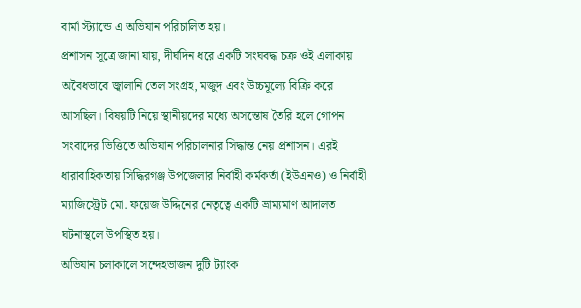বার্মা স্ট্যান্ডে এ অভিযান পরিচালিত হয়।
প্রশাসন সূত্রে জানা যায়, দীর্ঘদিন ধরে একটি সংঘবদ্ধ চক্র ওই এলাকায় অবৈধভাবে জ্বালানি তেল সংগ্রহ, মজুদ এবং উচ্চমূল্যে বিক্রি করে আসছিল। বিষয়টি নিয়ে স্থানীয়দের মধ্যে অসন্তোষ তৈরি হলে গোপন সংবাদের ভিত্তিতে অভিযান পরিচালনার সিদ্ধান্ত নেয় প্রশাসন। এরই ধারাবাহিকতায় সিদ্ধিরগঞ্জ উপজেলার নির্বাহী কর্মকর্তা (ইউএনও) ও নির্বাহী ম্যাজিস্ট্রেট মো. ফয়েজ উদ্দিনের নেতৃত্বে একটি ভ্রাম্যমাণ আদালত ঘটনাস্থলে উপস্থিত হয়।
অভিযান চলাকালে সন্দেহভাজন দুটি ট্যাংক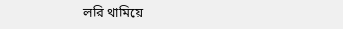লরি থামিয়ে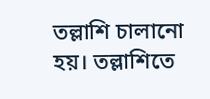তল্লাশি চালানো হয়। তল্লাশিতে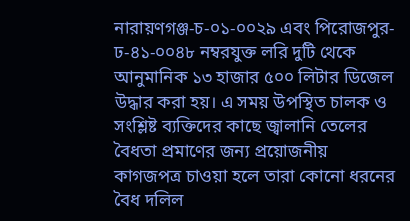নারায়ণগঞ্জ-চ-০১-০০২৯ এবং পিরোজপুর-ঢ-৪১-০০৪৮ নম্বরযুক্ত লরি দুটি থেকে আনুমানিক ১৩ হাজার ৫০০ লিটার ডিজেল উদ্ধার করা হয়। এ সময় উপস্থিত চালক ও সংশ্লিষ্ট ব্যক্তিদের কাছে জ্বালানি তেলের বৈধতা প্রমাণের জন্য প্রয়োজনীয় কাগজপত্র চাওয়া হলে তারা কোনো ধরনের বৈধ দলিল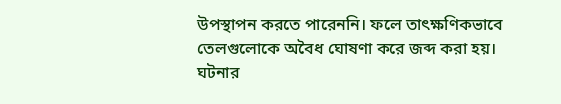উপস্থাপন করতে পারেননি। ফলে তাৎক্ষণিকভাবে তেলগুলোকে অবৈধ ঘোষণা করে জব্দ করা হয়।
ঘটনার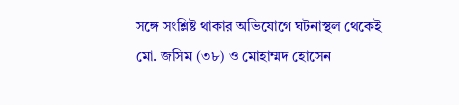সঙ্গে সংশ্লিষ্ট থাকার অভিযোগে ঘটনাস্থল থেকেই মো. জসিম (৩৮) ও মোহাম্মদ হোসেন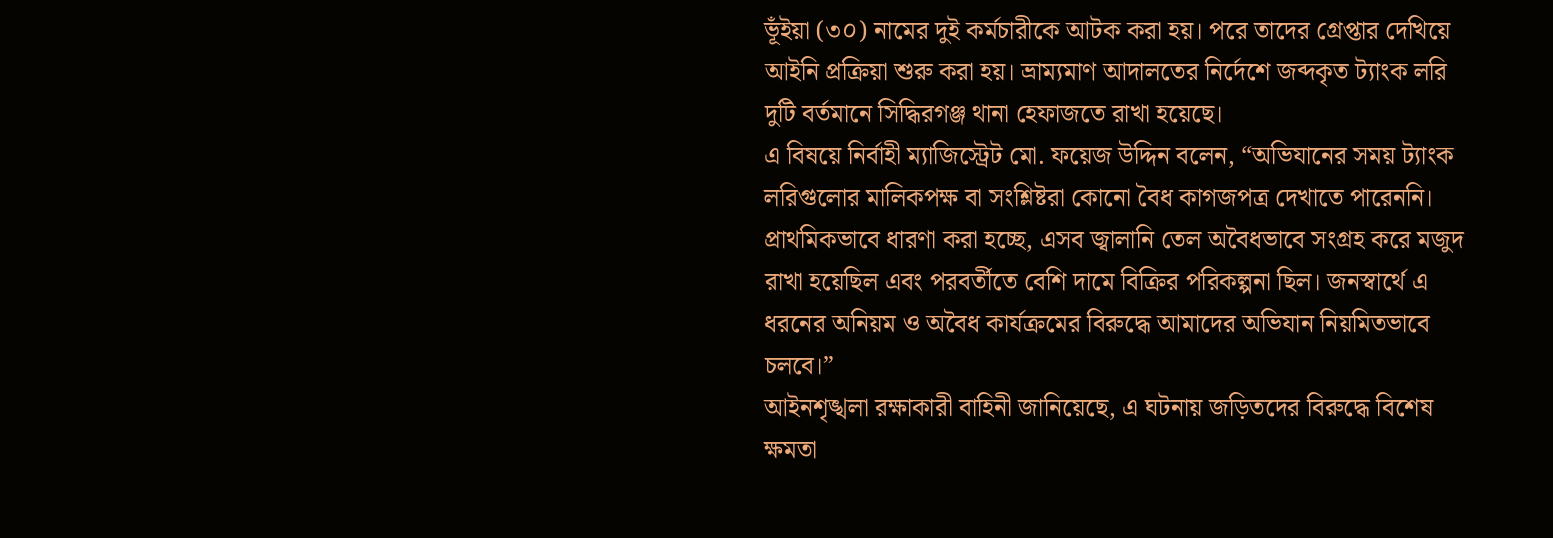ভূঁইয়া (৩০) নামের দুই কর্মচারীকে আটক করা হয়। পরে তাদের গ্রেপ্তার দেখিয়ে আইনি প্রক্রিয়া শুরু করা হয়। ভ্রাম্যমাণ আদালতের নির্দেশে জব্দকৃত ট্যাংক লরি দুটি বর্তমানে সিদ্ধিরগঞ্জ থানা হেফাজতে রাখা হয়েছে।
এ বিষয়ে নির্বাহী ম্যাজিস্ট্রেট মো. ফয়েজ উদ্দিন বলেন, “অভিযানের সময় ট্যাংক লরিগুলোর মালিকপক্ষ বা সংশ্লিষ্টরা কোনো বৈধ কাগজপত্র দেখাতে পারেননি। প্রাথমিকভাবে ধারণা করা হচ্ছে, এসব জ্বালানি তেল অবৈধভাবে সংগ্রহ করে মজুদ রাখা হয়েছিল এবং পরবর্তীতে বেশি দামে বিক্রির পরিকল্পনা ছিল। জনস্বার্থে এ ধরনের অনিয়ম ও অবৈধ কার্যক্রমের বিরুদ্ধে আমাদের অভিযান নিয়মিতভাবে চলবে।”
আইনশৃঙ্খলা রক্ষাকারী বাহিনী জানিয়েছে, এ ঘটনায় জড়িতদের বিরুদ্ধে বিশেষ ক্ষমতা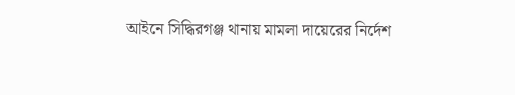আইনে সিদ্ধিরগঞ্জ থানায় মামলা দায়েরের নির্দেশ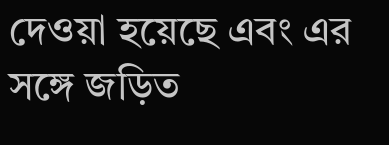দেওয়া হয়েছে এবং এর সঙ্গে জড়িত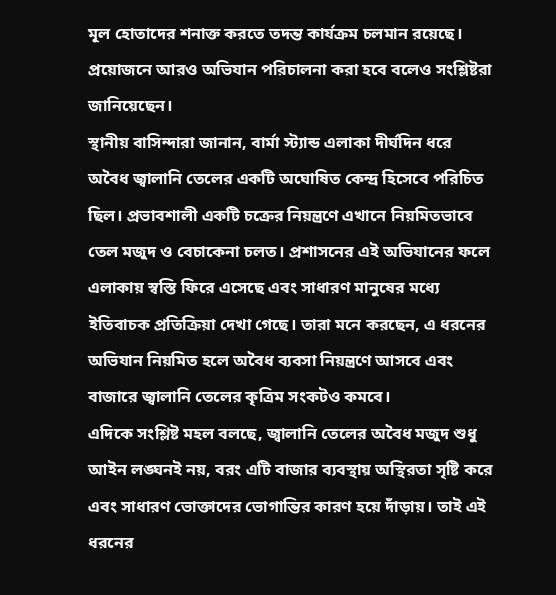মূল হোতাদের শনাক্ত করতে তদন্ত কার্যক্রম চলমান রয়েছে। প্রয়োজনে আরও অভিযান পরিচালনা করা হবে বলেও সংশ্লিষ্টরা জানিয়েছেন।
স্থানীয় বাসিন্দারা জানান, বার্মা স্ট্যান্ড এলাকা দীর্ঘদিন ধরে অবৈধ জ্বালানি তেলের একটি অঘোষিত কেন্দ্র হিসেবে পরিচিত ছিল। প্রভাবশালী একটি চক্রের নিয়ন্ত্রণে এখানে নিয়মিতভাবে তেল মজুদ ও বেচাকেনা চলত। প্রশাসনের এই অভিযানের ফলে এলাকায় স্বস্তি ফিরে এসেছে এবং সাধারণ মানুষের মধ্যে ইতিবাচক প্রতিক্রিয়া দেখা গেছে। তারা মনে করছেন, এ ধরনের অভিযান নিয়মিত হলে অবৈধ ব্যবসা নিয়ন্ত্রণে আসবে এবং বাজারে জ্বালানি তেলের কৃত্রিম সংকটও কমবে।
এদিকে সংশ্লিষ্ট মহল বলছে, জ্বালানি তেলের অবৈধ মজুদ শুধু আইন লঙ্ঘনই নয়, বরং এটি বাজার ব্যবস্থায় অস্থিরতা সৃষ্টি করে এবং সাধারণ ভোক্তাদের ভোগান্তির কারণ হয়ে দাঁড়ায়। তাই এই ধরনের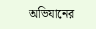অভিযানের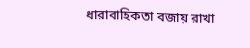ধারাবাহিকতা বজায় রাখা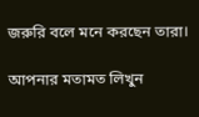জরুরি বলে মনে করছেন তারা।

আপনার মতামত লিখুন